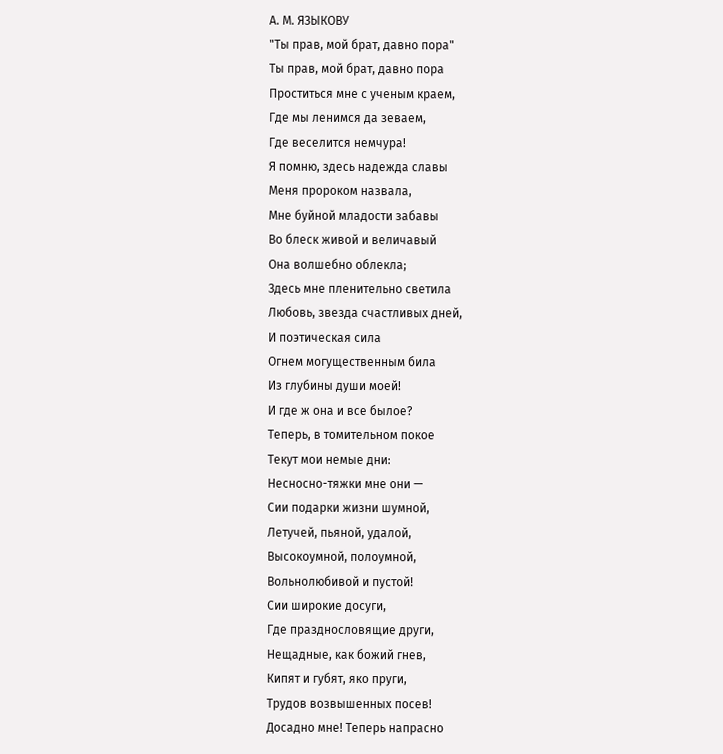А. М. ЯЗЫКОВУ
"Ты прав, мой брат, давно пора"
Ты прав, мой брат, давно пора
Проститься мне с ученым краем,
Где мы ленимся да зеваем,
Где веселится немчура!
Я помню, здесь надежда славы
Меня пророком назвала,
Мне буйной младости забавы
Во блеск живой и величавый
Она волшебно облекла;
Здесь мне пленительно светила
Любовь, звезда счастливых дней,
И поэтическая сила
Огнем могущественным била
Из глубины души моей!
И где ж она и все былое?
Теперь, в томительном покое
Текут мои немые дни:
Несносно-тяжки мне они —
Сии подарки жизни шумной,
Летучей, пьяной, удалой,
Высокоумной, полоумной,
Вольнолюбивой и пустой!
Сии широкие досуги,
Где празднословящие други,
Нещадные, как божий гнев,
Кипят и губят, яко пруги,
Трудов возвышенных посев!
Досадно мне! Теперь напрасно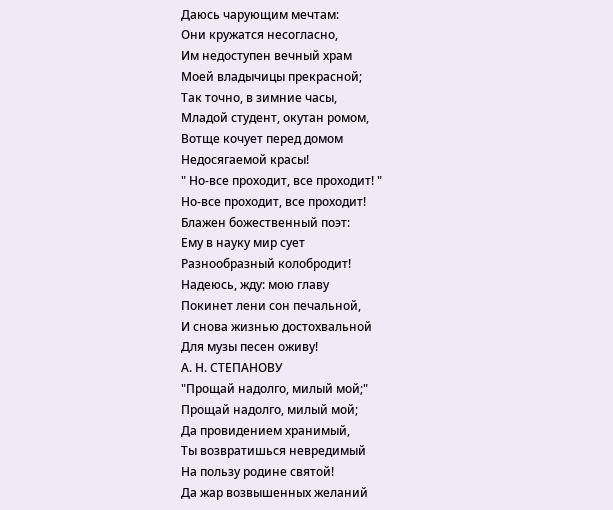Даюсь чарующим мечтам:
Они кружатся несогласно,
Им недоступен вечный храм
Моей владычицы прекрасной;
Так точно, в зимние часы,
Младой студент, окутан ромом,
Вотще кочует перед домом
Недосягаемой красы!
" Но-все проходит, все проходит! "
Но-все проходит, все проходит!
Блажен божественный поэт:
Ему в науку мир сует
Разнообразный колобродит!
Надеюсь, жду: мою главу
Покинет лени сон печальной,
И снова жизнью достохвальной
Для музы песен оживу!
А. Н. СТЕПАНОВУ
"Прощай надолго, милый мой;"
Прощай надолго, милый мой;
Да провидением хранимый,
Ты возвратишься невредимый
На пользу родине святой!
Да жар возвышенных желаний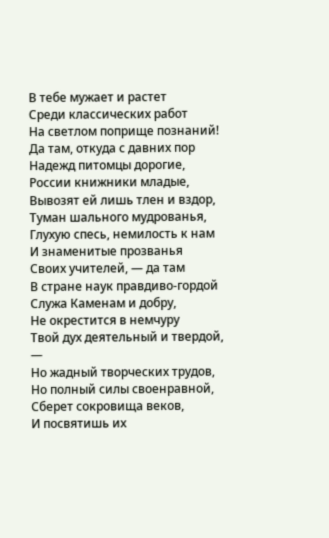В тебе мужает и растет
Среди классических работ
На светлом поприще познаний!
Да там, откуда с давних пор
Надежд питомцы дорогие,
России книжники младые,
Вывозят ей лишь тлен и вздор,
Туман шального мудрованья,
Глухую спесь, немилость к нам
И знаменитые прозванья
Своих учителей, — да там
В стране наук правдиво-гордой
Служа Каменам и добру,
Не окрестится в немчуру
Твой дух деятельный и твердой, —
Но жадный творческих трудов,
Но полный силы своенравной,
Сберет сокровища веков,
И посвятишь их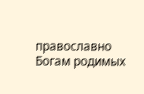православно
Богам родимых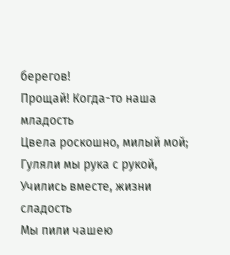берегов!
Прощай! Когда-то наша младость
Цвела роскошно, милый мой;
Гуляли мы рука с рукой,
Учились вместе, жизни сладость
Мы пили чашею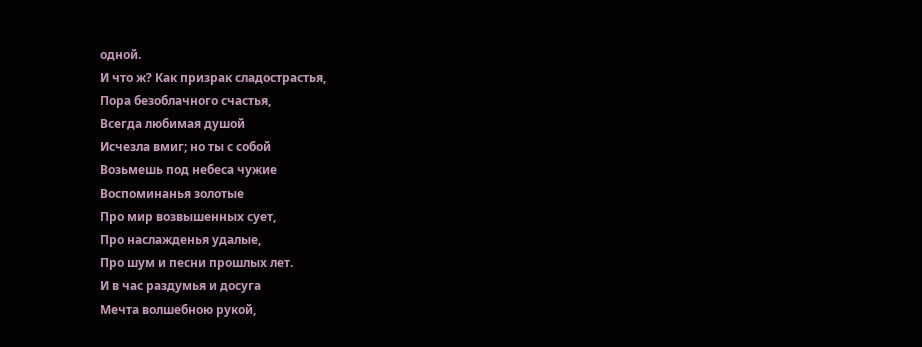одной.
И что ж? Как призрак сладострастья,
Пора безоблачного счастья,
Всегда любимая душой
Исчезла вмиг; но ты с собой
Возьмешь под небеса чужие
Воспоминанья золотые
Про мир возвышенных сует,
Про наслажденья удалые,
Про шум и песни прошлых лет.
И в час раздумья и досуга
Мечта волшебною рукой,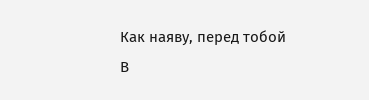Как наяву, перед тобой
В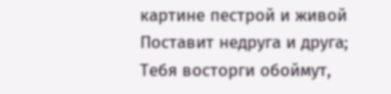картине пестрой и живой
Поставит недруга и друга;
Тебя восторги обоймут,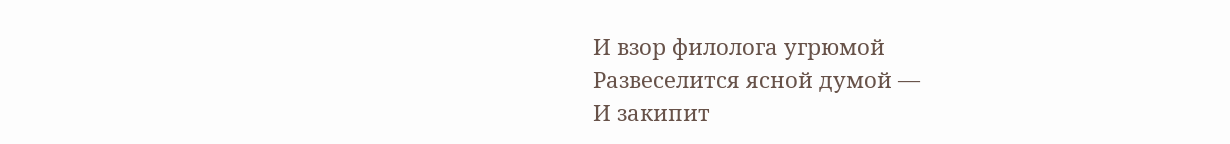И взор филолога угрюмой
Развеселится ясной думой —
И закипит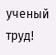ученый труд!